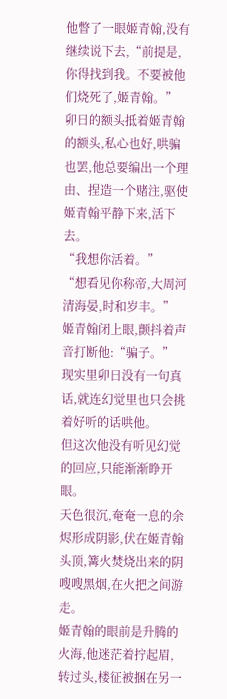他瞥了一眼姬青翰,没有继续说下去,“前提是,你得找到我。不要被他们烧死了,姬青翰。”
卯日的额头抵着姬青翰的额头,私心也好,哄骗也罢,他总要编出一个理由、捏造一个赌注,驱使姬青翰平静下来,活下去。
“我想你活着。”
“想看见你称帝,大周河清海晏,时和岁丰。”
姬青翰闭上眼,颤抖着声音打断他:“骗子。”
现实里卯日没有一句真话,就连幻觉里也只会挑着好听的话哄他。
但这次他没有听见幻觉的回应,只能渐渐睁开眼。
天色很沉,奄奄一息的余烬形成阴影,伏在姬青翰头顶,篝火焚烧出来的阴嗖嗖黑烟,在火把之间游走。
姬青翰的眼前是升腾的火海,他迷茫着拧起眉,转过头,楼征被捆在另一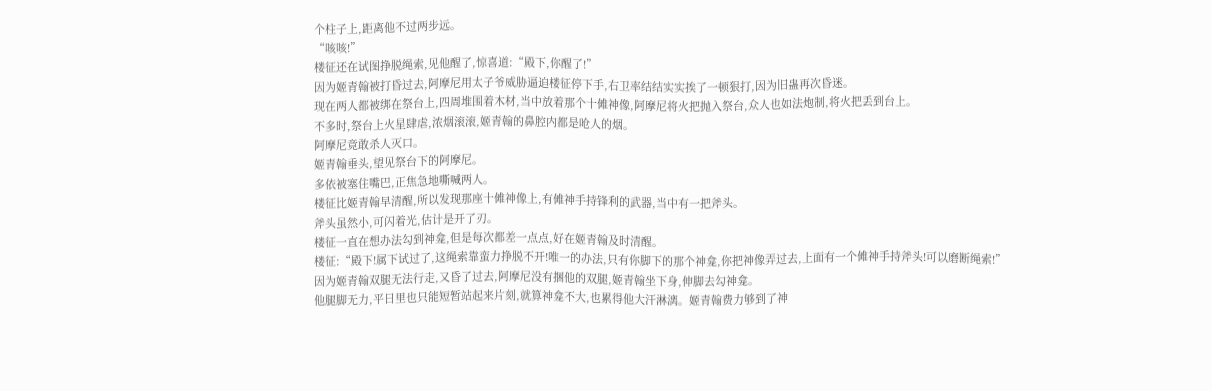个柱子上,距离他不过两步远。
“咳咳!”
楼征还在试图挣脱绳索,见他醒了,惊喜道:“殿下,你醒了!”
因为姬青翰被打昏过去,阿摩尼用太子爷威胁逼迫楼征停下手,右卫率结结实实挨了一顿狠打,因为旧蛊再次昏迷。
现在两人都被绑在祭台上,四周堆围着木材,当中放着那个十傩神像,阿摩尼将火把抛入祭台,众人也如法炮制,将火把丢到台上。
不多时,祭台上火星肆虐,浓烟滚滚,姬青翰的鼻腔内都是呛人的烟。
阿摩尼竟敢杀人灭口。
姬青翰垂头,望见祭台下的阿摩尼。
多依被塞住嘴巴,正焦急地嘶喊两人。
楼征比姬青翰早清醒,所以发现那座十傩神像上,有傩神手持锋利的武器,当中有一把斧头。
斧头虽然小,可闪着光,估计是开了刃。
楼征一直在想办法勾到神龛,但是每次都差一点点,好在姬青翰及时清醒。
楼征:“殿下!属下试过了,这绳索靠蛮力挣脱不开!唯一的办法,只有你脚下的那个神龛,你把神像弄过去,上面有一个傩神手持斧头!可以磨断绳索!”
因为姬青翰双腿无法行走,又昏了过去,阿摩尼没有捆他的双腿,姬青翰坐下身,伸脚去勾神龛。
他腿脚无力,平日里也只能短暂站起来片刻,就算神龛不大,也累得他大汗淋漓。姬青翰费力够到了神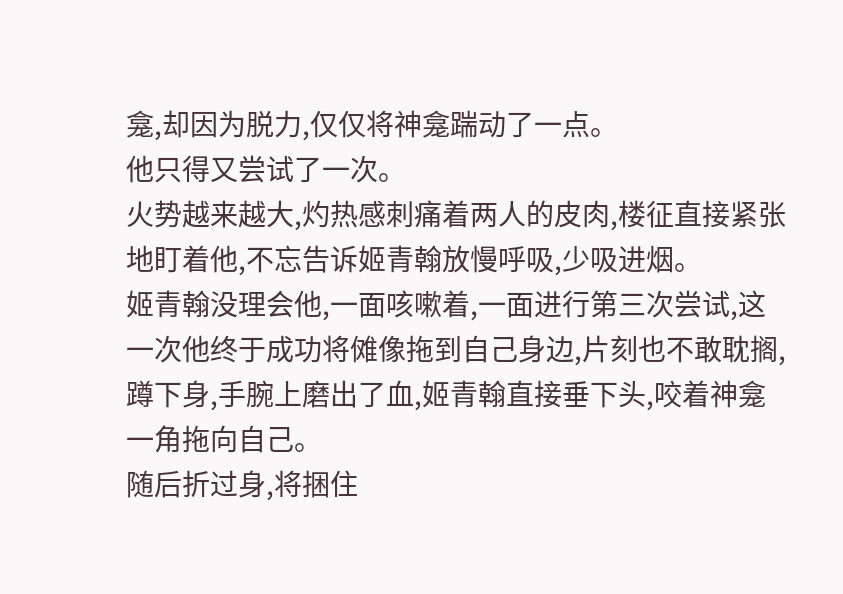龛,却因为脱力,仅仅将神龛踹动了一点。
他只得又尝试了一次。
火势越来越大,灼热感刺痛着两人的皮肉,楼征直接紧张地盯着他,不忘告诉姬青翰放慢呼吸,少吸进烟。
姬青翰没理会他,一面咳嗽着,一面进行第三次尝试,这一次他终于成功将傩像拖到自己身边,片刻也不敢耽搁,蹲下身,手腕上磨出了血,姬青翰直接垂下头,咬着神龛一角拖向自己。
随后折过身,将捆住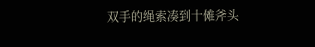双手的绳索凑到十傩斧头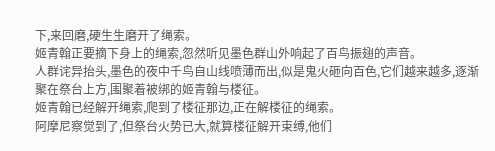下,来回磨,硬生生磨开了绳索。
姬青翰正要摘下身上的绳索,忽然听见墨色群山外响起了百鸟振翅的声音。
人群诧异抬头,墨色的夜中千鸟自山线喷薄而出,似是鬼火砸向百色,它们越来越多,逐渐聚在祭台上方,围聚着被绑的姬青翰与楼征。
姬青翰已经解开绳索,爬到了楼征那边,正在解楼征的绳索。
阿摩尼察觉到了,但祭台火势已大,就算楼征解开束缚,他们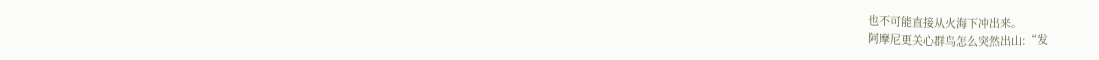也不可能直接从火海下冲出来。
阿摩尼更关心群鸟怎么突然出山:“发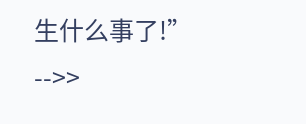生什么事了!” -->>